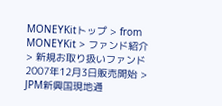MONEYKitトップ > from MONEYKit > ファンド紹介 > 新規お取り扱いファンド 2007年12月3日販売開始 > JPM新興国現地通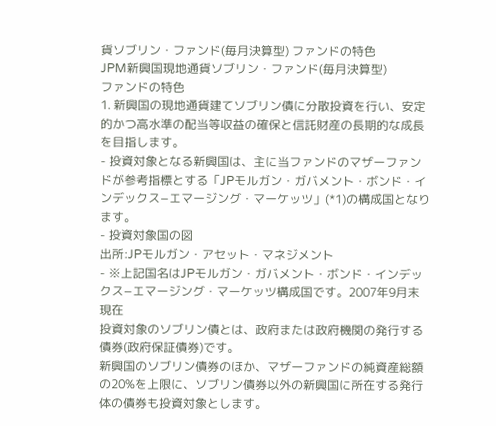貨ソブリン・ファンド(毎月決算型) ファンドの特色
JPM新興国現地通貨ソブリン・ファンド(毎月決算型)
ファンドの特色
1. 新興国の現地通貨建てソブリン債に分散投資を行い、安定的かつ高水準の配当等収益の確保と信託財産の長期的な成長を目指します。
- 投資対象となる新興国は、主に当ファンドのマザーファンドが参考指標とする「JPモルガン・ガバメント・ボンド・インデックス−エマージング・マーケッツ」(*1)の構成国となります。
- 投資対象国の図
出所:JPモルガン・アセット・マネジメント
- ※上記国名はJPモルガン・ガバメント・ボンド・インデックス−エマージング・マーケッツ構成国です。2007年9月末現在
投資対象のソブリン債とは、政府または政府機関の発行する債券(政府保証債券)です。
新興国のソブリン債券のほか、マザーファンドの純資産総額の20%を上限に、ソブリン債券以外の新興国に所在する発行体の債券も投資対象とします。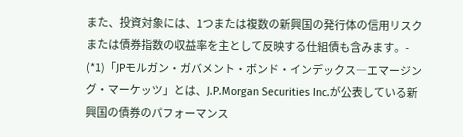また、投資対象には、1つまたは複数の新興国の発行体の信用リスクまたは債券指数の収益率を主として反映する仕組債も含みます。- (*1)「JPモルガン・ガバメント・ボンド・インデックス―エマージング・マーケッツ」とは、J.P.Morgan Securities Inc.が公表している新興国の債券のパフォーマンス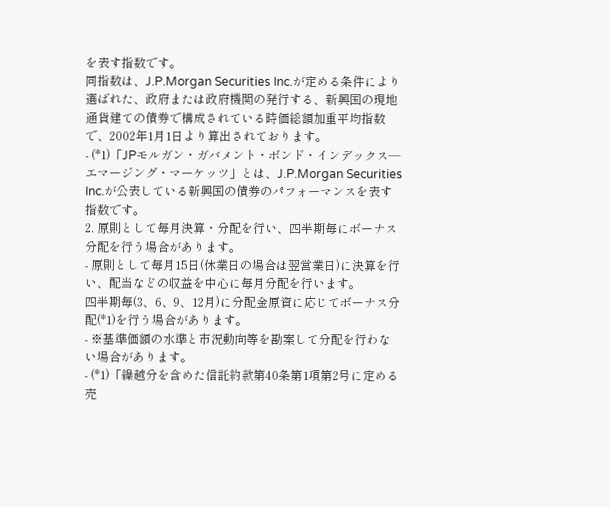を表す指数です。
同指数は、J.P.Morgan Securities Inc.が定める条件により選ばれた、政府または政府機関の発行する、新興国の現地通貨建ての債券で構成されている時価総額加重平均指数で、2002年1月1日より算出されております。
- (*1)「JPモルガン・ガバメント・ボンド・インデックス―エマージング・マーケッツ」とは、J.P.Morgan Securities Inc.が公表している新興国の債券のパフォーマンスを表す指数です。
2. 原則として毎月決算・分配を行い、四半期毎にボーナス分配を行う場合があります。
- 原則として毎月15日(休業日の場合は翌営業日)に決算を行い、配当などの収益を中心に毎月分配を行います。
四半期毎(3、6、9、12月)に分配金原資に応じてボーナス分配(*1)を行う場合があります。
- ※基準価額の水準と市況動向等を勘案して分配を行わない場合があります。
- (*1)「繰越分を含めた信託約款第40条第1項第2号に定める売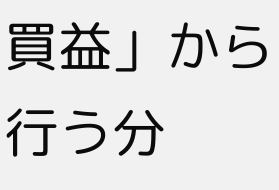買益」から行う分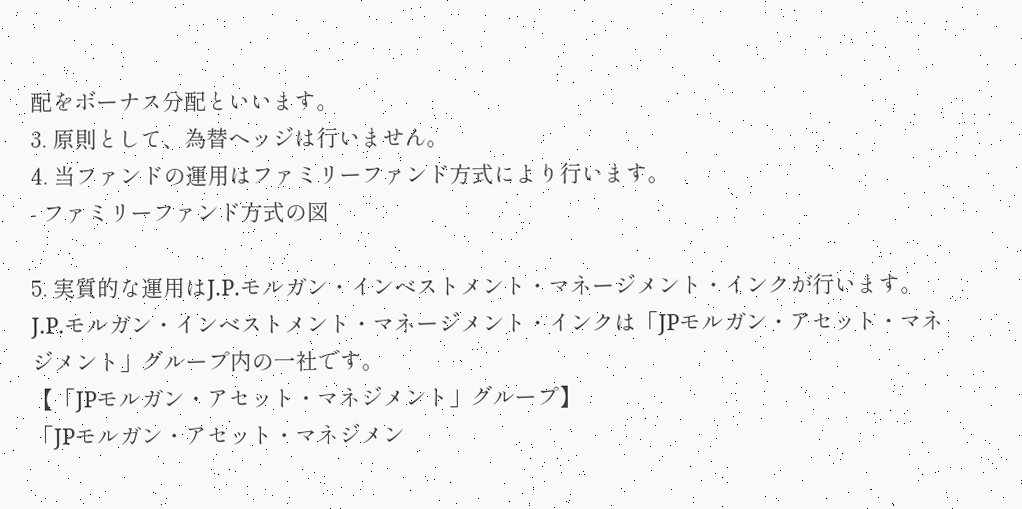配をボーナス分配といいます。
3. 原則として、為替ヘッジは行いません。
4. 当ファンドの運用はファミリーファンド方式により行います。
- ファミリーファンド方式の図

5. 実質的な運用はJ.P.モルガン・インベストメント・マネージメント・インクが行います。
J.P.モルガン・インベストメント・マネージメント・インクは「JPモルガン・アセット・マネジメント」グループ内の一社です。
【「JPモルガン・アセット・マネジメント」グループ】
「JPモルガン・アセット・マネジメン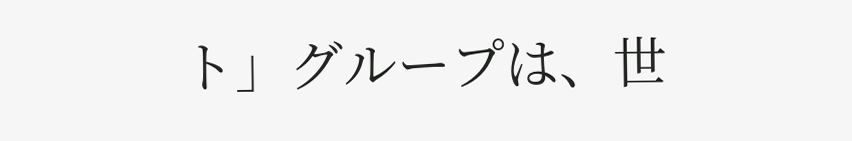ト」グループは、世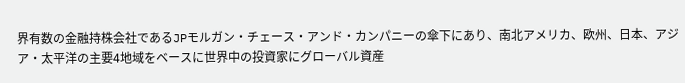界有数の金融持株会社であるJPモルガン・チェース・アンド・カンパニーの傘下にあり、南北アメリカ、欧州、日本、アジア・太平洋の主要4地域をベースに世界中の投資家にグローバル資産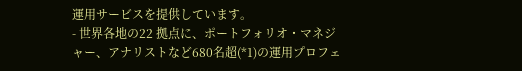運用サービスを提供しています。
- 世界各地の22 拠点に、ポートフォリオ・マネジャー、アナリストなど680名超(*1)の運用プロフェ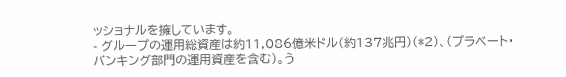ッショナルを擁しています。
- グループの運用総資産は約11,086億米ドル(約137兆円)(*2)、(プラベート・バンキング部門の運用資産を含む)。う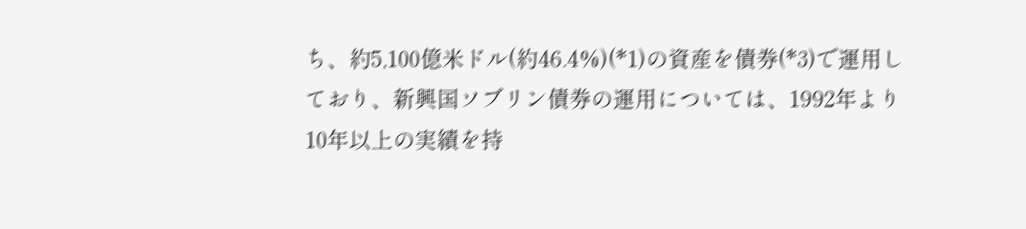ち、約5,100億米ドル(約46.4%)(*1)の資産を債券(*3)で運用しており、新興国ソブリン債券の運用については、1992年より10年以上の実績を持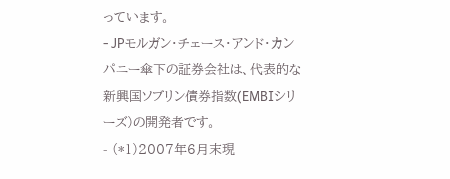っています。
- JPモルガン・チェース・アンド・カンパニー傘下の証券会社は、代表的な新興国ソブリン債券指数(EMBIシリーズ)の開発者です。
- (*1)2007年6月末現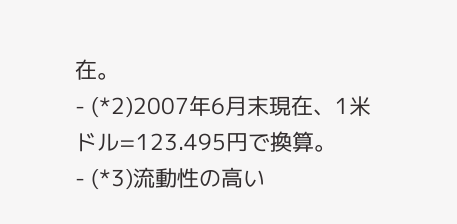在。
- (*2)2007年6月末現在、1米ドル=123.495円で換算。
- (*3)流動性の高い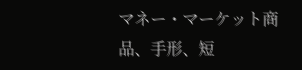マネー・マーケット商品、手形、短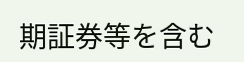期証券等を含む